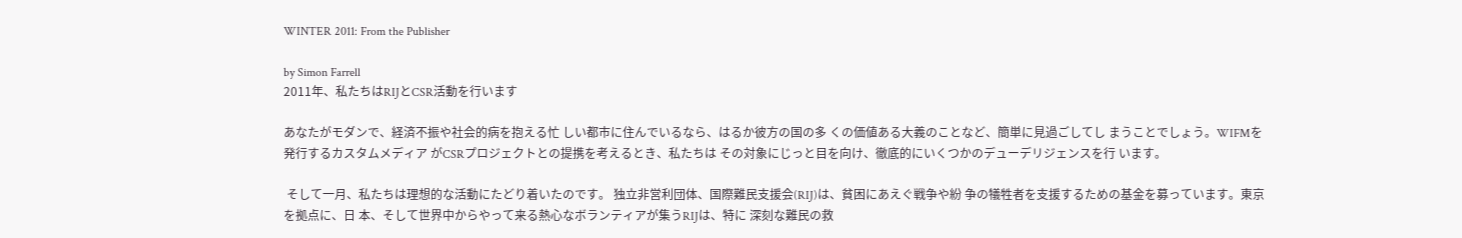WINTER 2011: From the Publisher

by Simon Farrell
2011年、私たちはRIJとCSR活動を行います

あなたがモダンで、経済不振や社会的病を抱える忙 しい都市に住んでいるなら、はるか彼方の国の多 くの価値ある大義のことなど、簡単に見過ごしてし まうことでしょう。WIFMを発行するカスタムメディア がCSRプロジェクトとの提携を考えるとき、私たちは その対象にじっと目を向け、徹底的にいくつかのデューデリジェンスを行 います。

 そして一月、私たちは理想的な活動にたどり着いたのです。 独立非営利団体、国際難民支援会(RIJ)は、貧困にあえぐ戦争や紛 争の犠牲者を支援するための基金を募っています。東京を拠点に、日 本、そして世界中からやって来る熱心なボランティアが集うRIJは、特に 深刻な難民の救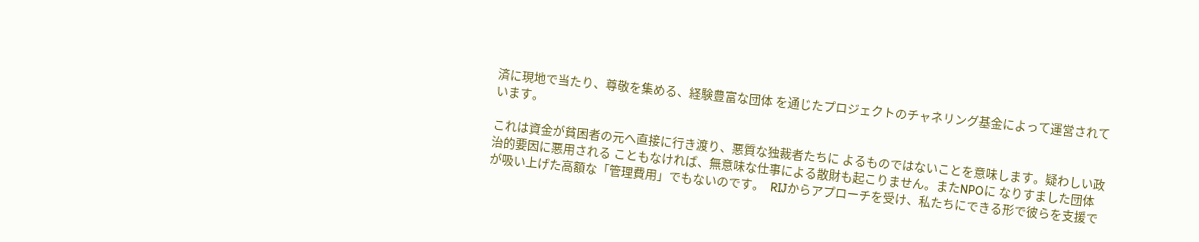済に現地で当たり、尊敬を集める、経験豊富な団体 を通じたプロジェクトのチャネリング基金によって運営されています。

これは資金が貧困者の元へ直接に行き渡り、悪質な独裁者たちに よるものではないことを意味します。疑わしい政治的要因に悪用される こともなければ、無意味な仕事による散財も起こりません。またNPOに なりすました団体が吸い上げた高額な「管理費用」でもないのです。  RIJからアプローチを受け、私たちにできる形で彼らを支援で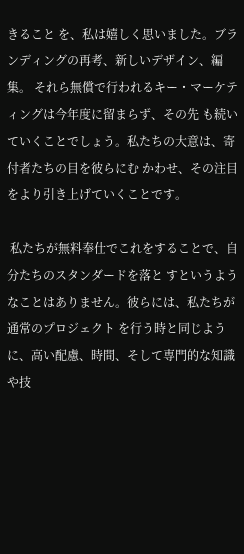きること を、私は嬉しく思いました。ブランディングの再考、新しいデザイン、編集。 それら無償で行われるキー・マーケティングは今年度に留まらず、その先 も続いていくことでしょう。私たちの大意は、寄付者たちの目を彼らにむ かわせ、その注目をより引き上げていくことです。

 私たちが無料奉仕でこれをすることで、自分たちのスタンダードを落と すというようなことはありません。彼らには、私たちが通常のプロジェクト を行う時と同じように、高い配慮、時間、そして専門的な知識や技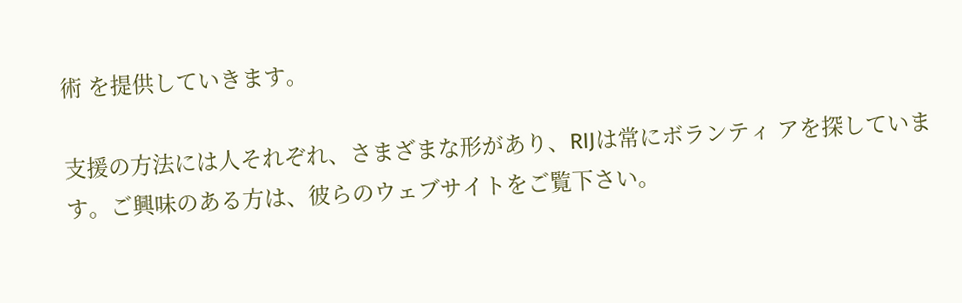術 を提供していきます。

支援の方法には人それぞれ、さまざまな形があり、RIJは常にボランティ アを探しています。ご興味のある方は、彼らのウェブサイトをご覧下さい。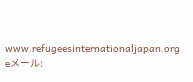www.refugeesinternationaljapan.org
eメール: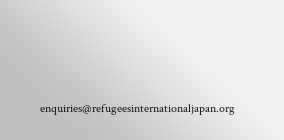enquiries@refugeesinternationaljapan.org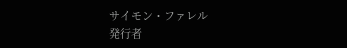サイモン・ファレル
発行者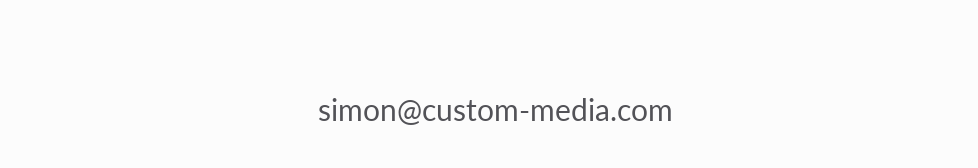simon@custom-media.com